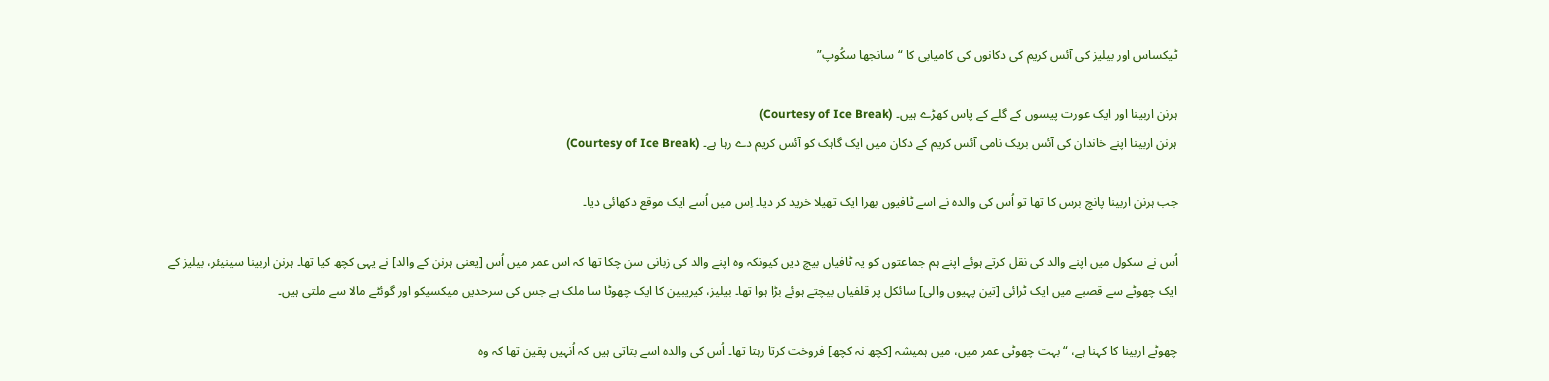ٹیکساس اور بیلیز کی آئس کریم کی دکانوں کی کامیابی کا “سانجھا سکُوپ”

ہرنن اربینا اور ایک عورت پیسوں کے گلے کے پاس کھڑے ہیں۔ (Courtesy of Ice Break)
ہرنن اربینا اپنے خاندان کی آئس بریک نامی آئس کریم کے دکان میں ایک گاہک کو آئس کریم دے رہا ہے۔ (Courtesy of Ice Break)

جب ہرنن اربینا پانچ برس کا تھا تو اُس کی والدہ نے اسے ٹافیوں بھرا ایک تھیلا خرید کر دیا۔ اِس میں اُسے ایک موقع دکھائی دیا۔

اُس نے سکول میں اپنے والد کی نقل کرتے ہوئے اپنے ہم جماعتوں کو یہ ٹافیاں بیچ دیں کیونکہ وہ اپنے والد کی زبانی سن چکا تھا کہ اس عمر میں اُس [یعنی ہرنن کے والد] نے یہی کچھ کیا تھا۔ ہرنن اربینا سینیئر، بیلیز کے ایک چھوٹے سے قصبے میں ایک ٹرائی [تین پہیوں والی] سائکل پر قلفیاں بیچتے ہوئے بڑا ہوا تھا۔ بیلیز، کیریبین کا ایک چھوٹا سا ملک ہے جس کی سرحدیں میکسیکو اور گوئٹے مالا سے ملتی ہیں۔

چھوٹے اربینا کا کہنا ہے، “بہت چھوٹی عمر میں، میں ہمیشہ [کچھ نہ کچھ] فروخت کرتا رہتا تھا۔ اُس کی والدہ اسے بتاتی ہیں کہ اُنہیں پقین تھا کہ وہ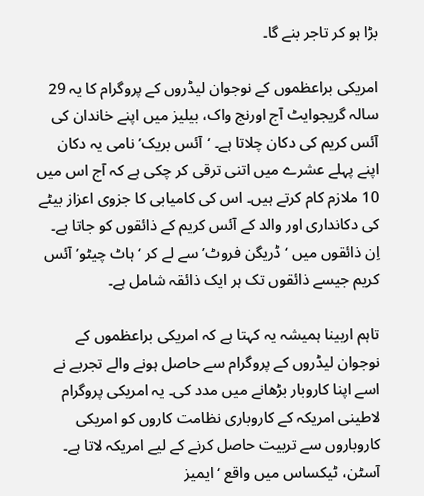بڑا ہو کر تاجر بنے گا۔

امریکی براعظموں کے نوجوان لیڈروں کے پروگرام کا یہ 29 سالہ گریجوایٹ آج اورنج واک، بیلیز میں اپنے خاندان کی آئس کریم کی دکان چلاتا ہے۔ ‘آئس بریک’ نامی یہ دکان اپنے پہلے عشرے میں اتنی ترقی کر چکی ہے کہ آج اس میں 10 ملازم کام کرتے ہیں۔ اس کی کامیابی کا جزوی اعزاز بیٹے کی دکانداری اور والد کے آئس کریم کے ذائقوں کو جاتا ہے۔ اِن ذائقوں میں ‘ڈریگن فروٹ’ سے لے کر ‘ہاٹ چیٹو’ آئس کریم جیسے ذائقوں تک ہر ایک ذائقہ شامل ہے۔

تاہم اربینا ہمیشہ یہ کہتا ہے کہ امریکی براعظموں کے نوجوان لیڈروں کے پروگرام سے حاصل ہونے والے تجربے نے اسے اپنا کاروبار بڑھانے میں مدد کی۔ یہ امریکی پروگرام لاطینی امریکہ کے کاروباری نظامت کاروں کو امریکی کاروباروں سے تربیت حاصل کرنے کے لیے امریکہ لاتا ہے۔ آسٹن، ٹیکساس میں واقع ‘ ایمیز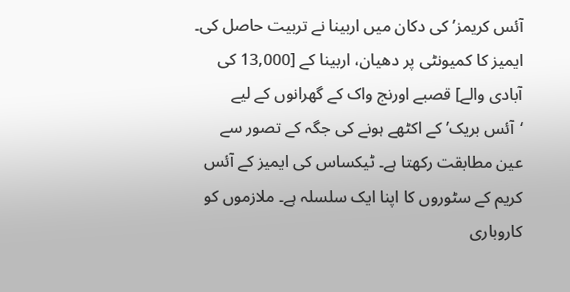آئس کریمز’ کی دکان میں اربینا نے تربیت حاصل کی۔ ایمیز کا کمیونٹی پر دھیان، اربینا کے [13,000 کی آبادی والے] قصبے اورنج واک کے گھرانوں کے لیے ‘آئس بریک’ کے اکٹھے ہونے کی جگہ کے تصور سے عین مطابقت رکھتا ہے۔ ٹیکساس کی ایمیز کے آئس کریم کے سٹوروں کا اپنا ایک سلسلہ ہے۔ ملازموں کو کاروباری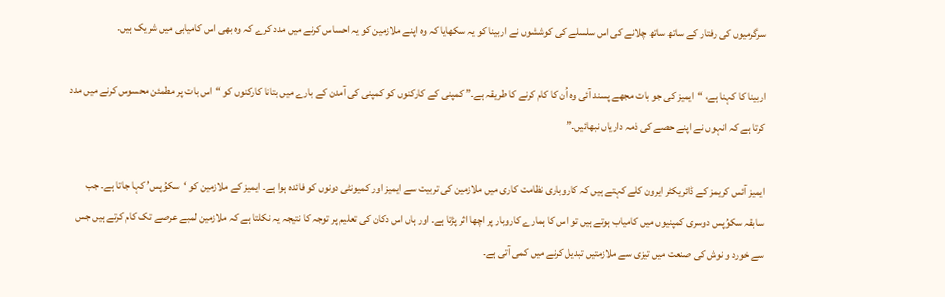سرگرمیوں کی رفتار کے ساتھ ساتھ چلانے کی اس سلسلے کی کوششوں نے اربینا کو یہ سکھایا کہ وہ اپنے ملازمین کو یہ احساس کرنے میں مدد کرے کہ وہ بھی اس کامیابی میں شریک ہیں۔

اربینا کا کہنا ہے، “ایمیز کی جو بات مجھے پسند آئی وہ اُن کا کام کرنے کا طریقہ ہے۔” کمپنی کے کارکنوں کو کمپنی کی آمدن کے بارے میں بتانا کارکنوں کو “اس بات پر مطمئن محسوس کرنے میں مدد کرتا ہے کہ انہوں نے اپنے حصے کی ذمہ داریاں نبھائیں۔”

ایمیز آئس کریمز کے ڈائریکٹر ایرون کلے کہتے ہیں کہ کاروباری نظامت کاری میں ملازمین کی تربیت سے ایمیز اور کمیونٹی دونوں کو فائدہ ہوا ہے۔ ایمیز کے ملازمین کو ‘سکوُپس’ کہا جاتا ہے۔ جب سابقہ سکوُپس دوسری کمپنیوں میں کامیاب ہوتے ہیں تو اس کا ہمارے کاروبار پر اچھا اثر پڑتا ہے۔ اور ہاں اس دکان کی تعلیم پر توجہ کا نتیجہ یہ نکلتا ہے کہ ملازمین لمبے عرصے تک کام کرتے ہیں جس سے خورد و نوش کی صنعت میں تیزی سے ملازمتیں تبدیل کرنے میں کمی آتی ہے۔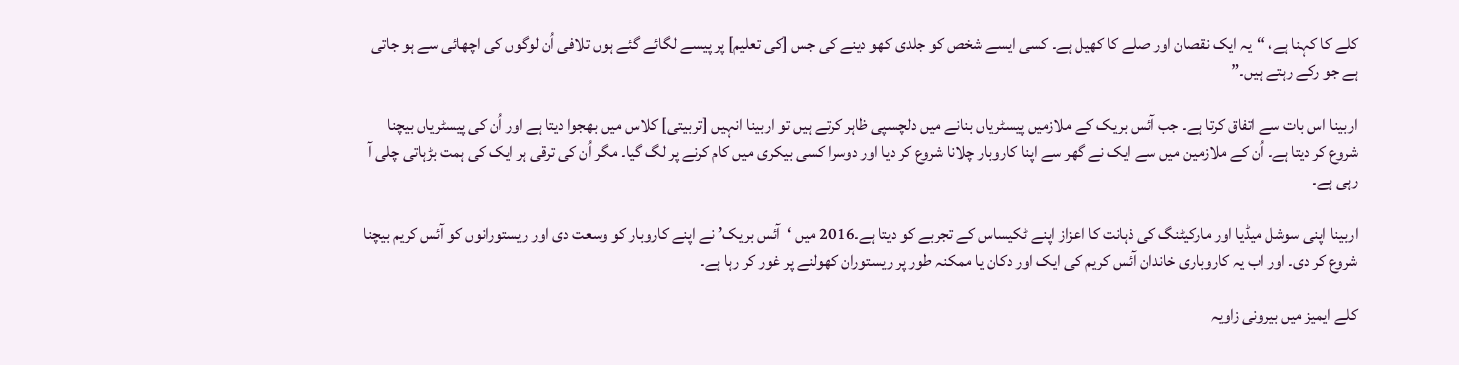کلے کا کہنا ہے، “یہ ایک نقصان اور صلے کا کھیل ہے۔ کسی ایسے شخص کو جلدی کھو دینے کی جس [کی تعلیم] پر پیسے لگائے گئے ہوں تلافی اُن لوگوں کی اچھائی سے ہو جاتی ہے جو رکے رہتے ہیں۔”

اربینا اس بات سے اتفاق کرتا ہے۔ جب آئس بریک کے ملازمیں پیسٹریاں بنانے میں دلچسپی ظاہر کرتے ہیں تو اربینا انہیں [تربیتی] کلاس میں بھجوا دیتا ہے اور اُن کی پیسٹریاں بیچنا شروع کر دیتا ہے۔ اُن کے ملازمین میں سے ایک نے گھر سے اپنا کاروبار چلانا شروع کر دیا اور دوسرا کسی بیکری میں کام کرنے پر لگ گیا۔ مگر اُن کی ترقی ہر ایک کی ہمت بڑہاتی چلی آ رہی ہے۔

اربینا اپنی سوشل میڈیا اور مارکیٹنگ کی ذہانت کا اعزاز اپنے ٹکیساس کے تجربے کو دیتا ہے۔2016 میں ‘آئس بریک’ نے اپنے کاروبار کو وسعت دی اور ریستورانوں کو آئس کریم بیچنا شروع کر دی۔ اور اب یہ کاروباری خاندان آئس کریم کی ایک اور دکان یا ممکنہ طور پر ریستوران کھولنے پر غور کر رہا ہے۔

کلے ایمیز میں بیرونی زاویہ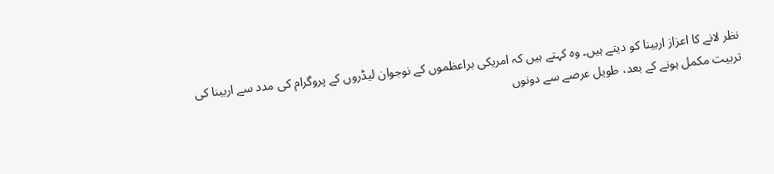نظر لانے کا اعزاز اربینا کو دیتے ہیں۔ وہ کہتے ہیں کہ امریکی براعظموں کے نوجوان لیڈروں کے پروگرام کی مدد سے اربینا کی تربیت مکمل ہونے کے بعد، طویل عرصے سے دونوں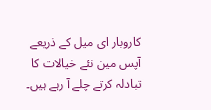کاروبار ای میل کے ذریعے آپس مین نئے خیالات کا تبادلہ کرتے چلے آ رہے ہیں۔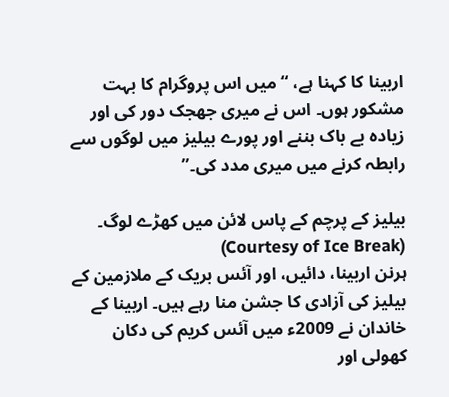اربینا کا کہنا ہے، “میں اس پروگرام کا بہت مشکور ہوں۔ اس نے میری جھجک دور کی اور زیادہ بے باک بننے اور پورے بیلیز میں لوگوں سے رابطہ کرنے میں میری مدد کی۔”

بیلیز کے پرچم کے پاس لائن میں کھڑے لوگ۔ (Courtesy of Ice Break)
ہرنن اربینا، دائیں، اور آئس بریک کے ملازمین کے بیلیز کی آزادی کا جشن منا رہے ہیں۔ اربینا کے خاندان نے 2009ء میں آئس کریم کی دکان کھولی اور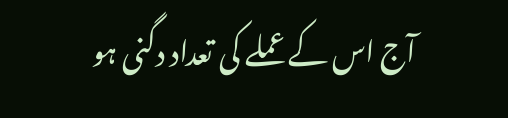آج اس کے عملے کی تعداد دگنی ہو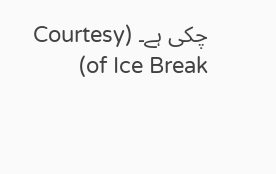چکی ہے۔ (Courtesy of Ice Break)